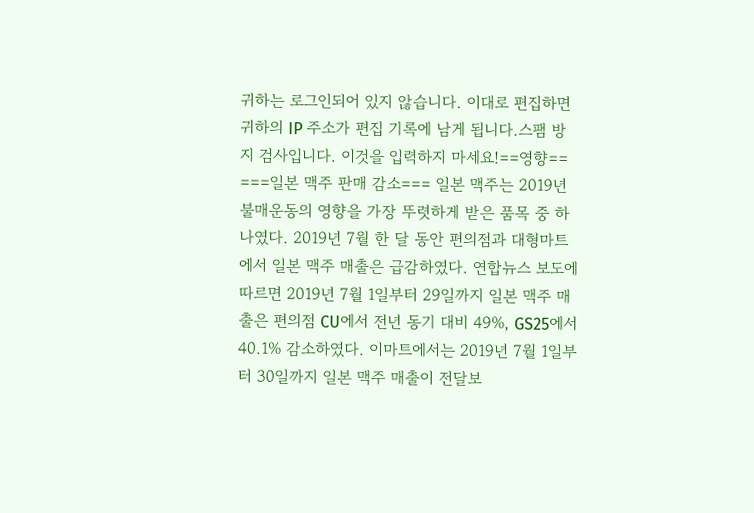귀하는 로그인되어 있지 않습니다. 이대로 편집하면 귀하의 IP 주소가 편집 기록에 남게 됩니다.스팸 방지 검사입니다. 이것을 입력하지 마세요!==영향== ===일본 맥주 판매 감소=== 일본 맥주는 2019년 불매운동의 영향을 가장 뚜렷하게 받은 품목 중 하나였다. 2019년 7월 한 달 동안 편의점과 대형마트에서 일본 맥주 매출은 급감하였다. 연합뉴스 보도에 따르면 2019년 7월 1일부터 29일까지 일본 맥주 매출은 편의점 CU에서 전년 동기 대비 49%, GS25에서 40.1% 감소하였다. 이마트에서는 2019년 7월 1일부터 30일까지 일본 맥주 매출이 전달보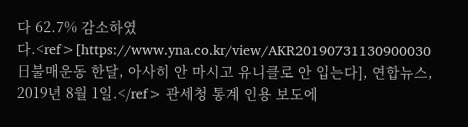다 62.7% 감소하였다.<ref>[https://www.yna.co.kr/view/AKR20190731130900030 日불매운동 한달, 아사히 안 마시고 유니클로 안 입는다], 연합뉴스, 2019년 8월 1일.</ref> 관세청 통계 인용 보도에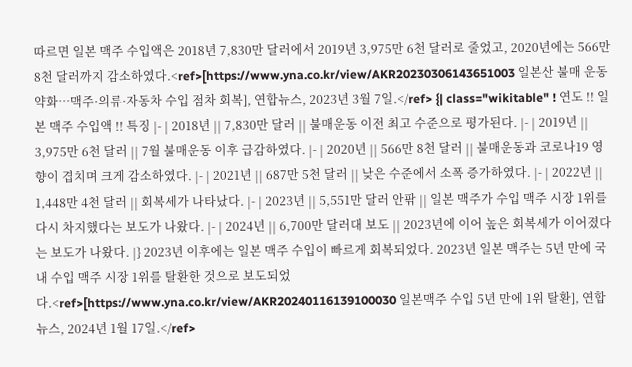따르면 일본 맥주 수입액은 2018년 7,830만 달러에서 2019년 3,975만 6천 달러로 줄었고, 2020년에는 566만 8천 달러까지 감소하였다.<ref>[https://www.yna.co.kr/view/AKR20230306143651003 일본산 불매 운동 약화…맥주·의류·자동차 수입 점차 회복], 연합뉴스, 2023년 3월 7일.</ref> {| class="wikitable" ! 연도 !! 일본 맥주 수입액 !! 특징 |- | 2018년 || 7,830만 달러 || 불매운동 이전 최고 수준으로 평가된다. |- | 2019년 || 3,975만 6천 달러 || 7월 불매운동 이후 급감하였다. |- | 2020년 || 566만 8천 달러 || 불매운동과 코로나19 영향이 겹치며 크게 감소하였다. |- | 2021년 || 687만 5천 달러 || 낮은 수준에서 소폭 증가하였다. |- | 2022년 || 1,448만 4천 달러 || 회복세가 나타났다. |- | 2023년 || 5,551만 달러 안팎 || 일본 맥주가 수입 맥주 시장 1위를 다시 차지했다는 보도가 나왔다. |- | 2024년 || 6,700만 달러대 보도 || 2023년에 이어 높은 회복세가 이어졌다는 보도가 나왔다. |} 2023년 이후에는 일본 맥주 수입이 빠르게 회복되었다. 2023년 일본 맥주는 5년 만에 국내 수입 맥주 시장 1위를 탈환한 것으로 보도되었다.<ref>[https://www.yna.co.kr/view/AKR20240116139100030 일본맥주 수입 5년 만에 1위 탈환], 연합뉴스, 2024년 1월 17일.</ref>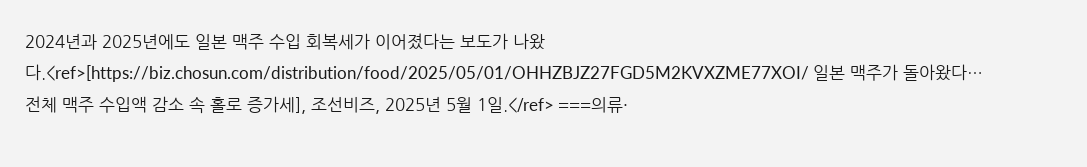2024년과 2025년에도 일본 맥주 수입 회복세가 이어졌다는 보도가 나왔다.<ref>[https://biz.chosun.com/distribution/food/2025/05/01/OHHZBJZ27FGD5M2KVXZME77XOI/ 일본 맥주가 돌아왔다…전체 맥주 수입액 감소 속 홀로 증가세], 조선비즈, 2025년 5월 1일.</ref> ===의류·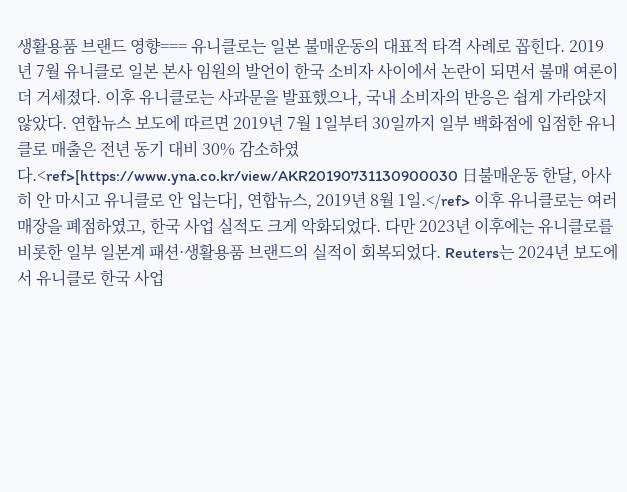생활용품 브랜드 영향=== 유니클로는 일본 불매운동의 대표적 타격 사례로 꼽힌다. 2019년 7월 유니클로 일본 본사 임원의 발언이 한국 소비자 사이에서 논란이 되면서 불매 여론이 더 거세졌다. 이후 유니클로는 사과문을 발표했으나, 국내 소비자의 반응은 쉽게 가라앉지 않았다. 연합뉴스 보도에 따르면 2019년 7월 1일부터 30일까지 일부 백화점에 입점한 유니클로 매출은 전년 동기 대비 30% 감소하였다.<ref>[https://www.yna.co.kr/view/AKR20190731130900030 日불매운동 한달, 아사히 안 마시고 유니클로 안 입는다], 연합뉴스, 2019년 8월 1일.</ref> 이후 유니클로는 여러 매장을 폐점하였고, 한국 사업 실적도 크게 악화되었다. 다만 2023년 이후에는 유니클로를 비롯한 일부 일본계 패션·생활용품 브랜드의 실적이 회복되었다. Reuters는 2024년 보도에서 유니클로 한국 사업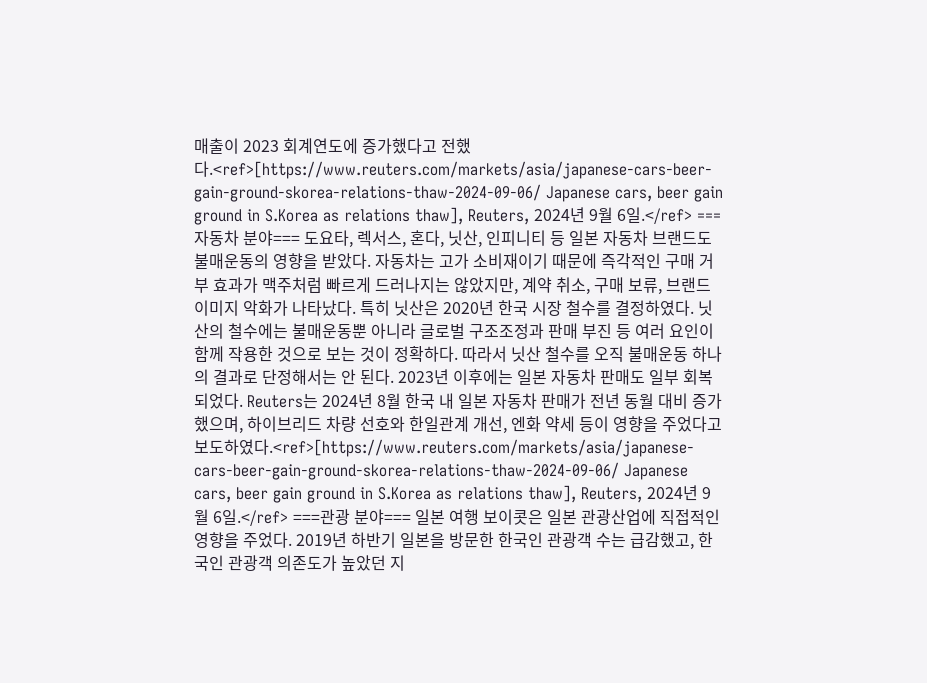매출이 2023 회계연도에 증가했다고 전했다.<ref>[https://www.reuters.com/markets/asia/japanese-cars-beer-gain-ground-skorea-relations-thaw-2024-09-06/ Japanese cars, beer gain ground in S.Korea as relations thaw], Reuters, 2024년 9월 6일.</ref> ===자동차 분야=== 도요타, 렉서스, 혼다, 닛산, 인피니티 등 일본 자동차 브랜드도 불매운동의 영향을 받았다. 자동차는 고가 소비재이기 때문에 즉각적인 구매 거부 효과가 맥주처럼 빠르게 드러나지는 않았지만, 계약 취소, 구매 보류, 브랜드 이미지 악화가 나타났다. 특히 닛산은 2020년 한국 시장 철수를 결정하였다. 닛산의 철수에는 불매운동뿐 아니라 글로벌 구조조정과 판매 부진 등 여러 요인이 함께 작용한 것으로 보는 것이 정확하다. 따라서 닛산 철수를 오직 불매운동 하나의 결과로 단정해서는 안 된다. 2023년 이후에는 일본 자동차 판매도 일부 회복되었다. Reuters는 2024년 8월 한국 내 일본 자동차 판매가 전년 동월 대비 증가했으며, 하이브리드 차량 선호와 한일관계 개선, 엔화 약세 등이 영향을 주었다고 보도하였다.<ref>[https://www.reuters.com/markets/asia/japanese-cars-beer-gain-ground-skorea-relations-thaw-2024-09-06/ Japanese cars, beer gain ground in S.Korea as relations thaw], Reuters, 2024년 9월 6일.</ref> ===관광 분야=== 일본 여행 보이콧은 일본 관광산업에 직접적인 영향을 주었다. 2019년 하반기 일본을 방문한 한국인 관광객 수는 급감했고, 한국인 관광객 의존도가 높았던 지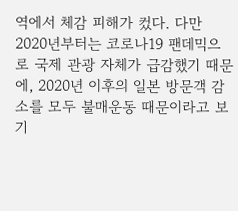역에서 체감 피해가 컸다. 다만 2020년부터는 코로나19 팬데믹으로 국제 관광 자체가 급감했기 때문에, 2020년 이후의 일본 방문객 감소를 모두 불매운동 때문이라고 보기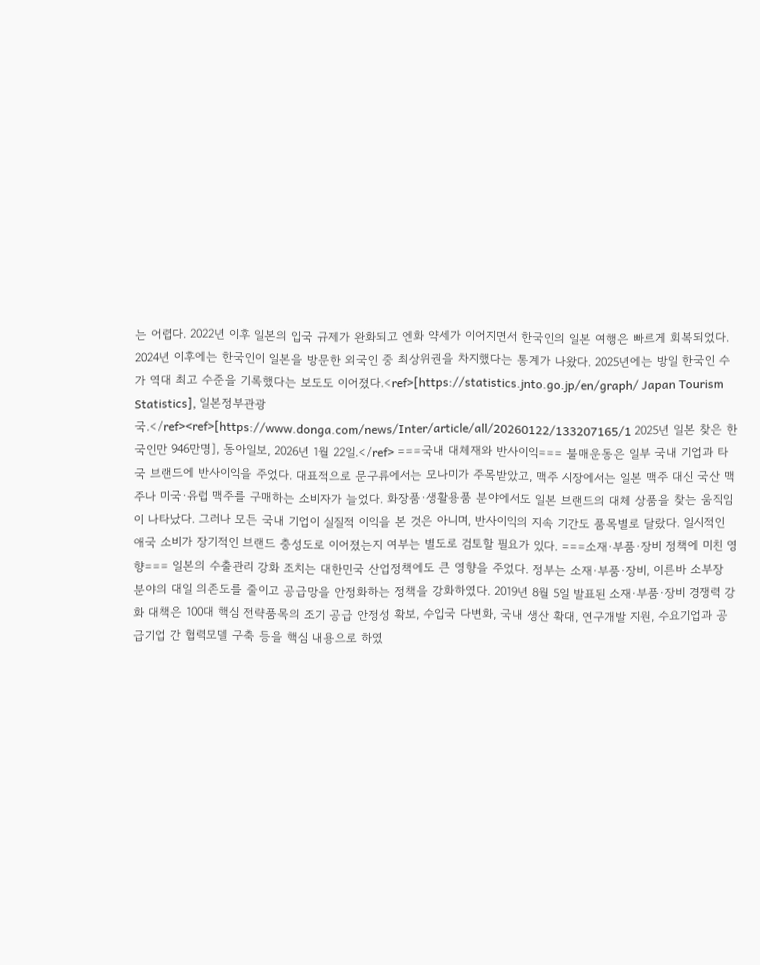는 어렵다. 2022년 이후 일본의 입국 규제가 완화되고 엔화 약세가 이어지면서 한국인의 일본 여행은 빠르게 회복되었다. 2024년 이후에는 한국인이 일본을 방문한 외국인 중 최상위권을 차지했다는 통계가 나왔다. 2025년에는 방일 한국인 수가 역대 최고 수준을 기록했다는 보도도 이어졌다.<ref>[https://statistics.jnto.go.jp/en/graph/ Japan Tourism Statistics], 일본정부관광국.</ref><ref>[https://www.donga.com/news/Inter/article/all/20260122/133207165/1 2025년 일본 찾은 한국인만 946만명], 동아일보, 2026년 1월 22일.</ref> ===국내 대체재와 반사이익=== 불매운동은 일부 국내 기업과 타국 브랜드에 반사이익을 주었다. 대표적으로 문구류에서는 모나미가 주목받았고, 맥주 시장에서는 일본 맥주 대신 국산 맥주나 미국·유럽 맥주를 구매하는 소비자가 늘었다. 화장품·생활용품 분야에서도 일본 브랜드의 대체 상품을 찾는 움직임이 나타났다. 그러나 모든 국내 기업이 실질적 이익을 본 것은 아니며, 반사이익의 지속 기간도 품목별로 달랐다. 일시적인 애국 소비가 장기적인 브랜드 충성도로 이어졌는지 여부는 별도로 검토할 필요가 있다. ===소재·부품·장비 정책에 미친 영향=== 일본의 수출관리 강화 조치는 대한민국 산업정책에도 큰 영향을 주었다. 정부는 소재·부품·장비, 이른바 소부장 분야의 대일 의존도를 줄이고 공급망을 안정화하는 정책을 강화하였다. 2019년 8월 5일 발표된 소재·부품·장비 경쟁력 강화 대책은 100대 핵심 전략품목의 조기 공급 안정성 확보, 수입국 다변화, 국내 생산 확대, 연구개발 지원, 수요기업과 공급기업 간 협력모델 구축 등을 핵심 내용으로 하였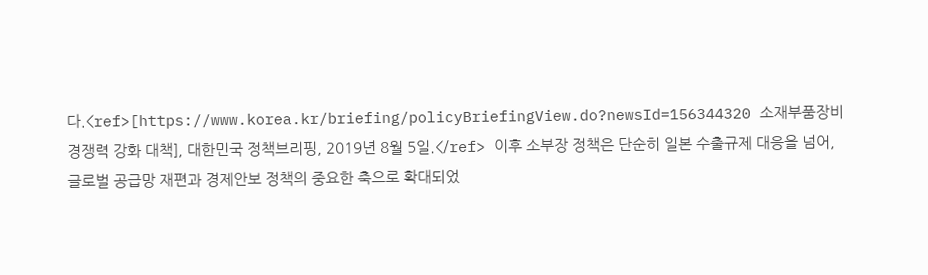다.<ref>[https://www.korea.kr/briefing/policyBriefingView.do?newsId=156344320 소재부품장비 경쟁력 강화 대책], 대한민국 정책브리핑, 2019년 8월 5일.</ref> 이후 소부장 정책은 단순히 일본 수출규제 대응을 넘어, 글로벌 공급망 재편과 경제안보 정책의 중요한 축으로 확대되었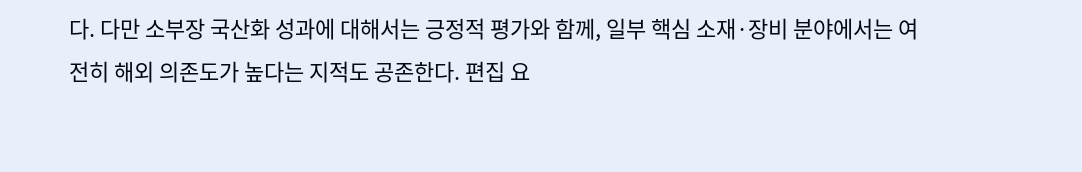다. 다만 소부장 국산화 성과에 대해서는 긍정적 평가와 함께, 일부 핵심 소재·장비 분야에서는 여전히 해외 의존도가 높다는 지적도 공존한다. 편집 요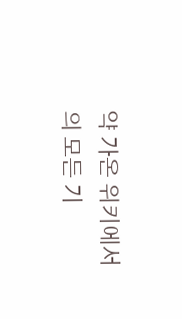약 가온 위키에서의 모든 기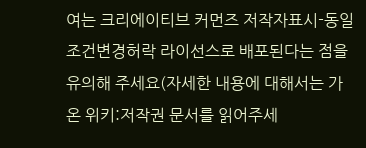여는 크리에이티브 커먼즈 저작자표시-동일조건변경허락 라이선스로 배포된다는 점을 유의해 주세요(자세한 내용에 대해서는 가온 위키:저작권 문서를 읽어주세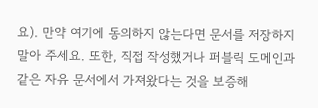요). 만약 여기에 동의하지 않는다면 문서를 저장하지 말아 주세요. 또한, 직접 작성했거나 퍼블릭 도메인과 같은 자유 문서에서 가져왔다는 것을 보증해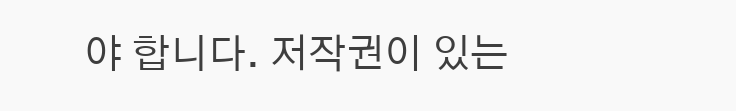야 합니다. 저작권이 있는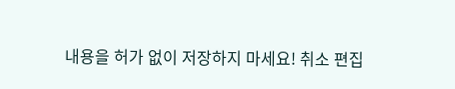내용을 허가 없이 저장하지 마세요! 취소 편집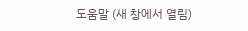도움말 (새 창에서 열림)